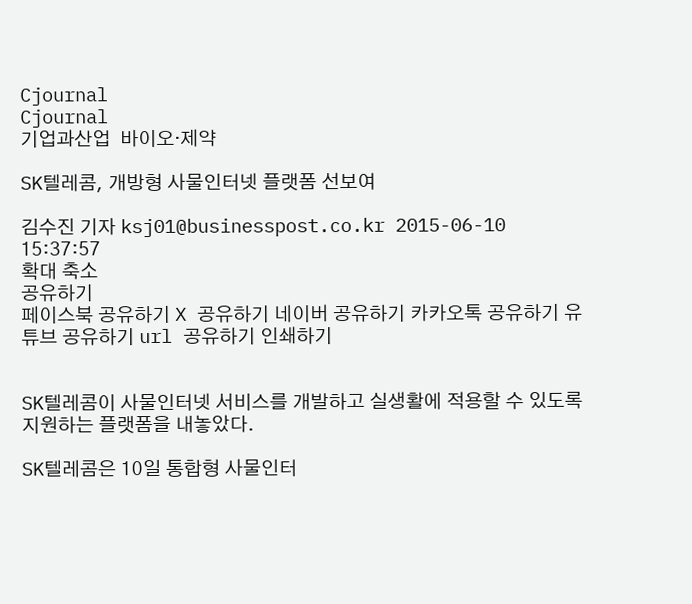Cjournal
Cjournal
기업과산업  바이오·제약

SK텔레콤, 개방형 사물인터넷 플랫폼 선보여

김수진 기자 ksj01@businesspost.co.kr 2015-06-10 15:37:57
확대 축소
공유하기
페이스북 공유하기 X 공유하기 네이버 공유하기 카카오톡 공유하기 유튜브 공유하기 url 공유하기 인쇄하기


SK텔레콤이 사물인터넷 서비스를 개발하고 실생활에 적용할 수 있도록 지원하는 플랫폼을 내놓았다.

SK텔레콤은 10일 통합형 사물인터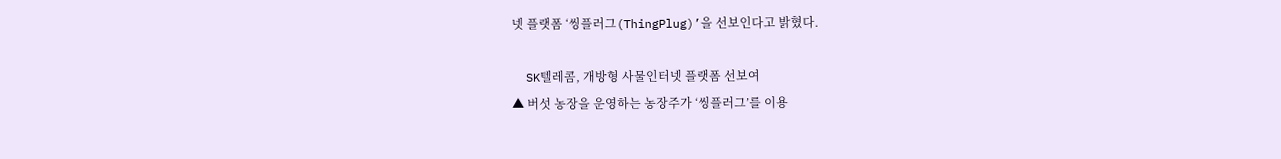넷 플랫폼 ‘씽플러그(ThingPlug)’을 선보인다고 밝혔다.

  SK텔레콤, 개방형 사물인터넷 플랫폼 선보여
▲ 버섯 농장을 운영하는 농장주가 ‘씽플러그’를 이용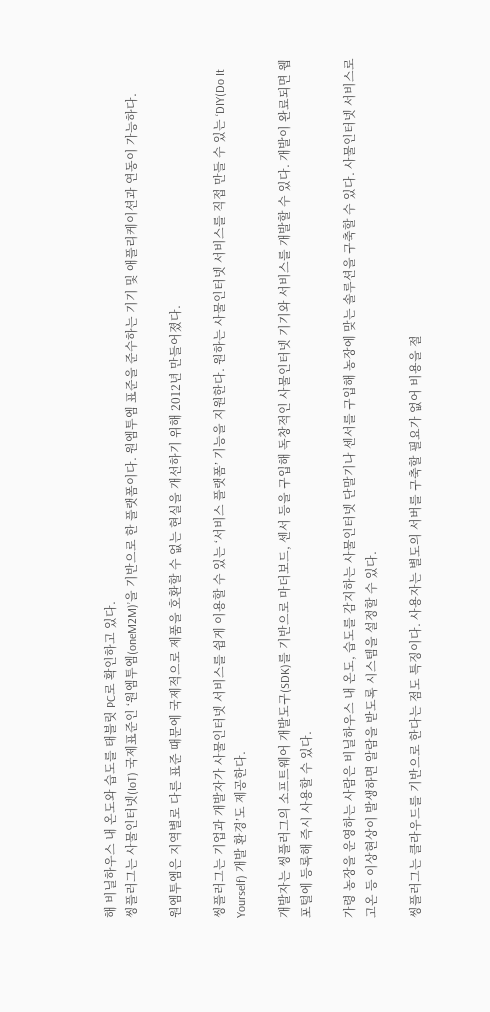해 비닐하우스 내 온도와 습도를 태블릿 PC로 확인하고 있다.
씽플러그는 사물인터넷(IoT) 국제표준인 ‘원엠투엠(oneM2M)’을 기반으로 한 플랫폼이다. 원엠투엠 표준을 준수하는 기기 및 애플리케이션과 연동이 가능하다.

원엠투엠은 지역별로 다른 표준 때문에 국제적으로 제품을 호환할 수 없는 현실을 개선하기 위해 2012년 만들어졌다.

씽플러그는 기업과 개발자가 사물인터넷 서비스를 쉽게 이용할 수 있는 ‘서비스 플랫폼’ 기능을 지원한다. 원하는 사물인터넷 서비스를 직접 만들 수 있는 ‘DIY(Do It Yourself) 개발 환경’도 제공한다.

개발자는 씽플러그의 소프트웨어 개발도구(SDK)를 기반으로 마더보드, 센서 등을 구입해 독창적인 사물인터넷 기기와 서비스를 개발할 수 있다. 개발이 완료되면 웹 포털에 등록해 즉시 사용할 수 있다.

가령 농장을 운영하는 사람은 비닐하우스 내 온도, 습도를 감지하는 사물인터넷 단말기나 센서를 구입해 농장에 맞는 솔루션을 구축할 수 있다. 사물인터넷 서비스로 고온 등 이상현상이 발생하면 알람을 받도록 시스템을 설정할 수 있다.

씽플러그는 클라우드를 기반으로 한다는 점도 특징이다. 사용자는 별도의 서버를 구축할 필요가 없어 비용을 절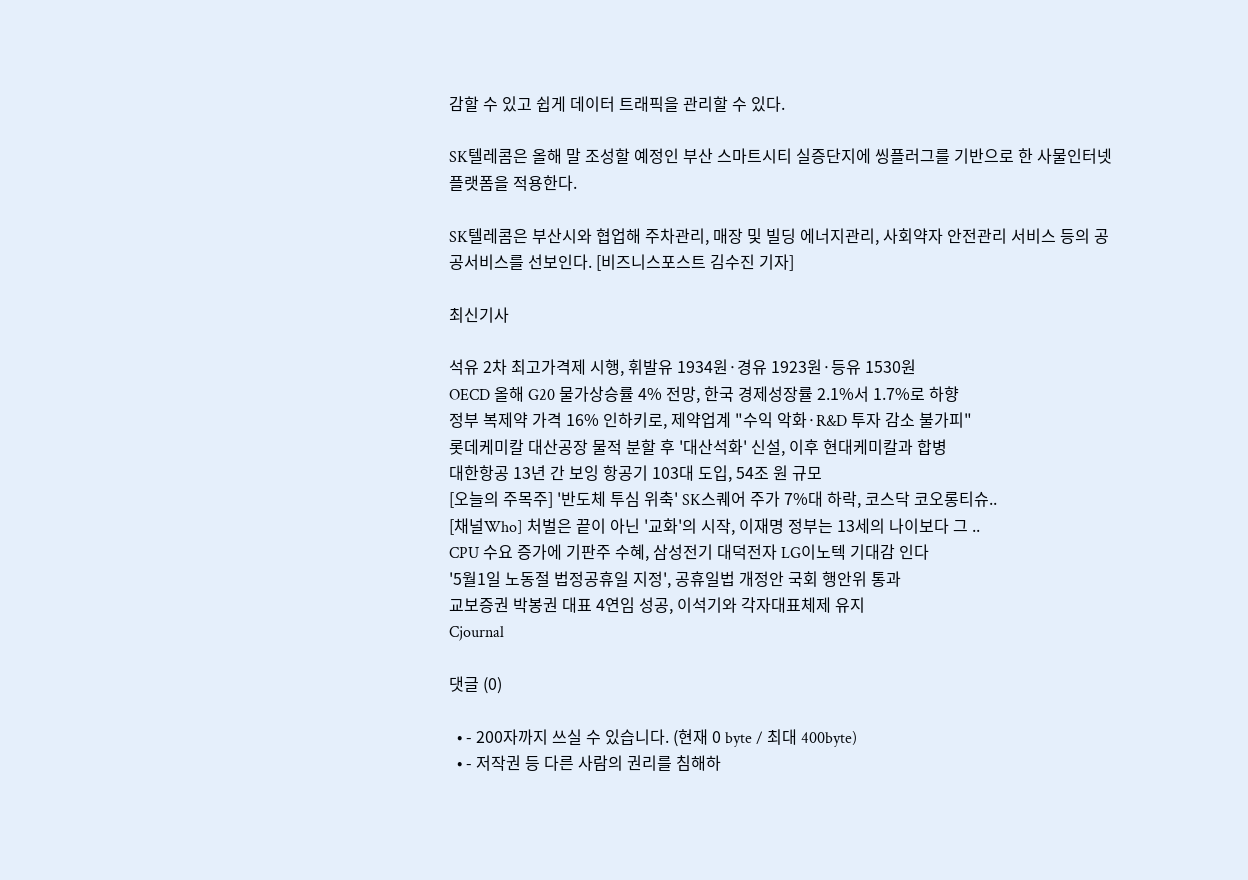감할 수 있고 쉽게 데이터 트래픽을 관리할 수 있다.

SK텔레콤은 올해 말 조성할 예정인 부산 스마트시티 실증단지에 씽플러그를 기반으로 한 사물인터넷 플랫폼을 적용한다.

SK텔레콤은 부산시와 협업해 주차관리, 매장 및 빌딩 에너지관리, 사회약자 안전관리 서비스 등의 공공서비스를 선보인다. [비즈니스포스트 김수진 기자]

최신기사

석유 2차 최고가격제 시행, 휘발유 1934원·경유 1923원·등유 1530원
OECD 올해 G20 물가상승률 4% 전망, 한국 경제성장률 2.1%서 1.7%로 하향
정부 복제약 가격 16% 인하키로, 제약업계 "수익 악화·R&D 투자 감소 불가피"
롯데케미칼 대산공장 물적 분할 후 '대산석화' 신설, 이후 현대케미칼과 합병
대한항공 13년 간 보잉 항공기 103대 도입, 54조 원 규모
[오늘의 주목주] '반도체 투심 위축' SK스퀘어 주가 7%대 하락, 코스닥 코오롱티슈..
[채널Who] 처벌은 끝이 아닌 '교화'의 시작, 이재명 정부는 13세의 나이보다 그 ..
CPU 수요 증가에 기판주 수혜, 삼성전기 대덕전자 LG이노텍 기대감 인다
'5월1일 노동절 법정공휴일 지정', 공휴일법 개정안 국회 행안위 통과
교보증권 박봉권 대표 4연임 성공, 이석기와 각자대표체제 유지
Cjournal

댓글 (0)

  • - 200자까지 쓰실 수 있습니다. (현재 0 byte / 최대 400byte)
  • - 저작권 등 다른 사람의 권리를 침해하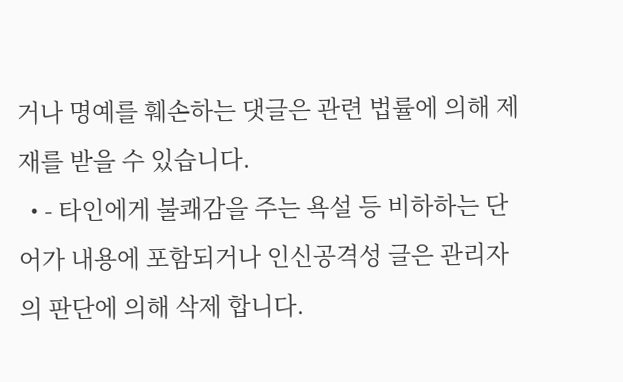거나 명예를 훼손하는 댓글은 관련 법률에 의해 제재를 받을 수 있습니다.
  • - 타인에게 불쾌감을 주는 욕설 등 비하하는 단어가 내용에 포함되거나 인신공격성 글은 관리자의 판단에 의해 삭제 합니다.